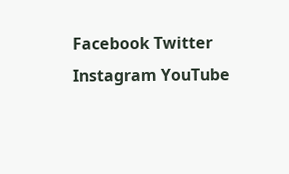Facebook Twitter Instagram YouTube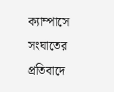ক্যাম্পাসে সংঘাতের প্রতিবাদে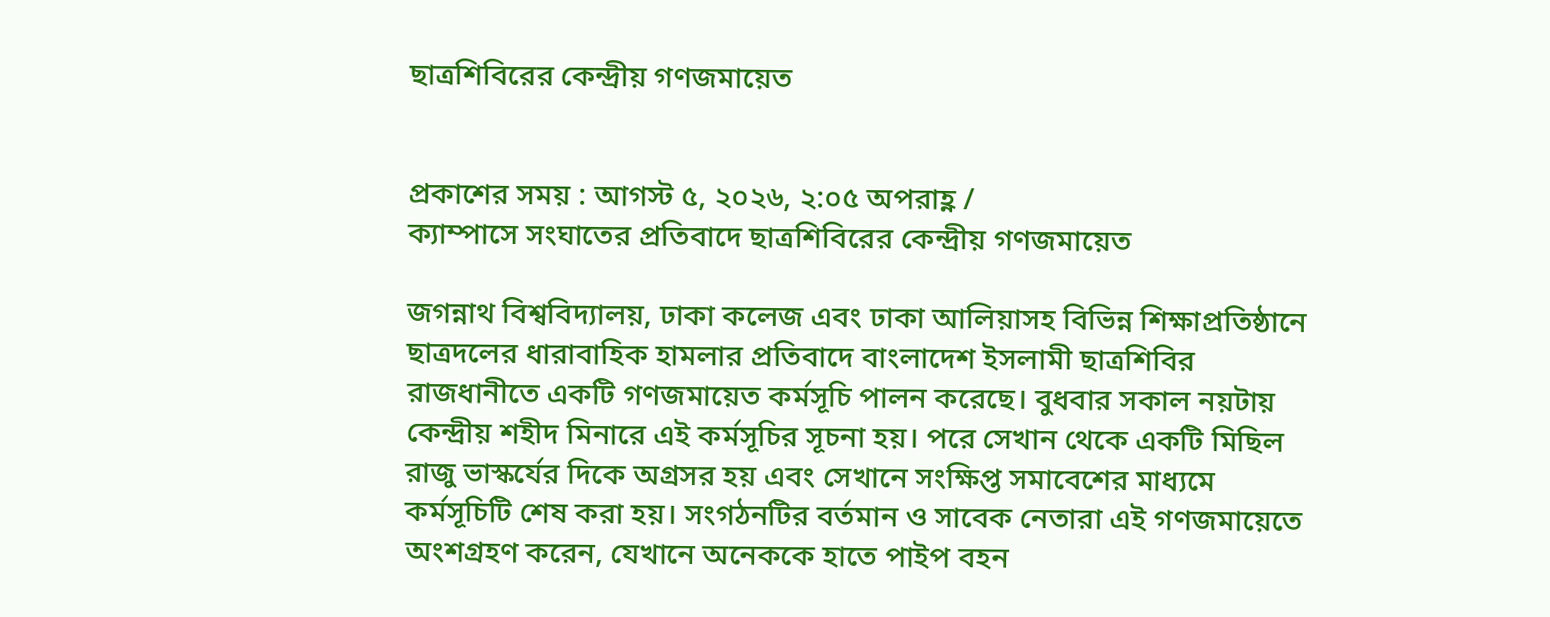ছাত্রশিবিরের কেন্দ্রীয় গণজমায়েত


প্রকাশের সময় : আগস্ট ৫, ২০২৬, ২:০৫ অপরাহ্ণ /
ক্যাম্পাসে সংঘাতের প্রতিবাদে ছাত্রশিবিরের কেন্দ্রীয় গণজমায়েত

জগন্নাথ বিশ্ববিদ্যালয়, ঢাকা কলেজ এবং ঢাকা আলিয়াসহ বিভিন্ন শিক্ষাপ্রতিষ্ঠানে ছাত্রদলের ধারাবাহিক হামলার প্রতিবাদে বাংলাদেশ ইসলামী ছাত্রশিবির রাজধানীতে একটি গণজমায়েত কর্মসূচি পালন করেছে। বুধবার সকাল নয়টায় কেন্দ্রীয় শহীদ মিনারে এই কর্মসূচির সূচনা হয়। পরে সেখান থেকে একটি মিছিল রাজু ভাস্কর্যের দিকে অগ্রসর হয় এবং সেখানে সংক্ষিপ্ত সমাবেশের মাধ্যমে কর্মসূচিটি শেষ করা হয়। সংগঠনটির বর্তমান ও সাবেক নেতারা এই গণজমায়েতে অংশগ্রহণ করেন, যেখানে অনেককে হাতে পাইপ বহন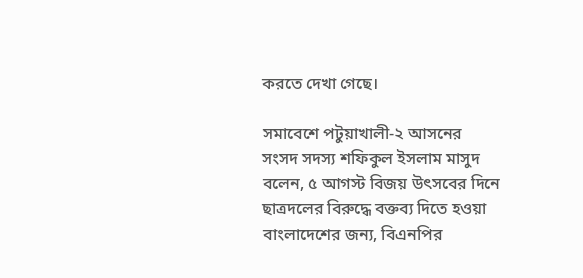করতে দেখা গেছে।

সমাবেশে পটুয়াখালী-২ আসনের সংসদ সদস্য শফিকুল ইসলাম মাসুদ বলেন, ৫ আগস্ট বিজয় উৎসবের দিনে ছাত্রদলের বিরুদ্ধে বক্তব্য দিতে হওয়া বাংলাদেশের জন্য, বিএনপির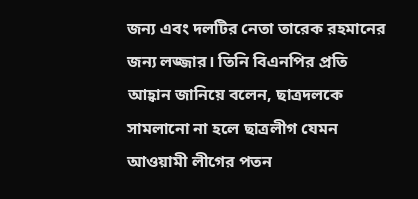জন্য এবং দলটির নেতা তারেক রহমানের জন্য লজ্জার। তিনি বিএনপির প্রতি আহ্বান জানিয়ে বলেন, ছাত্রদলকে সামলানো না হলে ছাত্রলীগ যেমন আওয়ামী লীগের পতন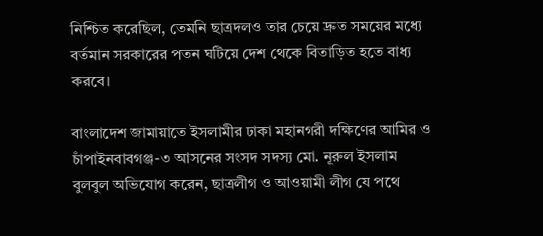নিশ্চিত করেছিল, তেমনি ছাত্রদলও তার চেয়ে দ্রুত সময়ের মধ্যে বর্তমান সরকারের পতন ঘটিয়ে দেশ থেকে বিতাড়িত হতে বাধ্য করবে।

বাংলাদেশ জামায়াতে ইসলামীর ঢাকা মহানগরী দক্ষিণের আমির ও চাঁপাইনবাবগঞ্জ-৩ আসনের সংসদ সদস্য মো. নূরুল ইসলাম বুলবুল অভিযোগ করেন, ছাত্রলীগ ও আওয়ামী লীগ যে পথে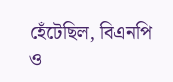হেঁটেছিল, বিএনপি ও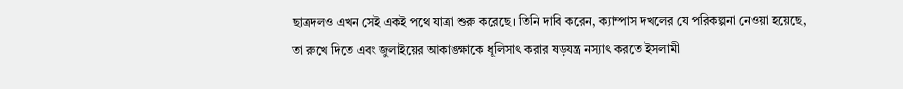ছাত্রদলও এখন সেই একই পথে যাত্রা শুরু করেছে। তিনি দাবি করেন, ক্যাম্পাস দখলের যে পরিকল্পনা নেওয়া হয়েছে, তা রুখে দিতে এবং জুলাইয়ের আকাঙ্ক্ষাকে ধূলিসাৎ করার ষড়যন্ত্র নস্যাৎ করতে ইসলামী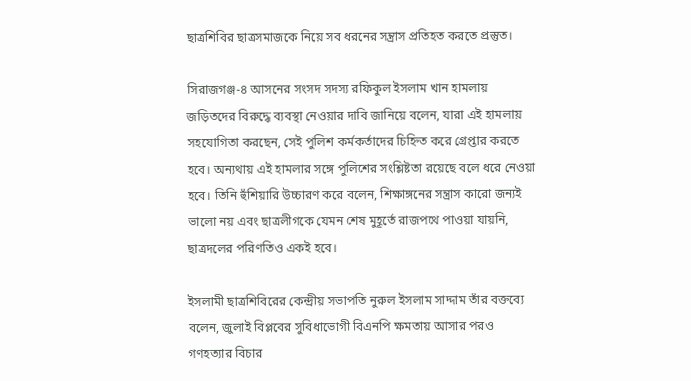ছাত্রশিবির ছাত্রসমাজকে নিয়ে সব ধরনের সন্ত্রাস প্রতিহত করতে প্রস্তুত।

সিরাজগঞ্জ-৪ আসনের সংসদ সদস্য রফিকুল ইসলাম খান হামলায় জড়িতদের বিরুদ্ধে ব্যবস্থা নেওয়ার দাবি জানিয়ে বলেন, যারা এই হামলায় সহযোগিতা করছেন, সেই পুলিশ কর্মকর্তাদের চিহ্নিত করে গ্রেপ্তার করতে হবে। অন্যথায় এই হামলার সঙ্গে পুলিশের সংশ্লিষ্টতা রয়েছে বলে ধরে নেওয়া হবে। তিনি হুঁশিয়ারি উচ্চারণ করে বলেন, শিক্ষাঙ্গনের সন্ত্রাস কারো জন্যই ভালো নয় এবং ছাত্রলীগকে যেমন শেষ মুহূর্তে রাজপথে পাওয়া যায়নি, ছাত্রদলের পরিণতিও একই হবে।

ইসলামী ছাত্রশিবিরের কেন্দ্রীয় সভাপতি নুরুল ইসলাম সাদ্দাম তাঁর বক্তব্যে বলেন, জুলাই বিপ্লবের সুবিধাভোগী বিএনপি ক্ষমতায় আসার পরও গণহত্যার বিচার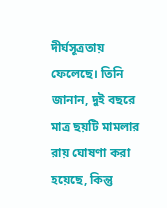দীর্ঘসূত্রতায় ফেলেছে। তিনি জানান, দুই বছরে মাত্র ছয়টি মামলার রায় ঘোষণা করা হয়েছে, কিন্তু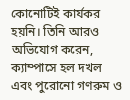কোনোটিই কার্যকর হয়নি। তিনি আরও অভিযোগ করেন, ক্যাম্পাসে হল দখল এবং পুরোনো গণরুম ও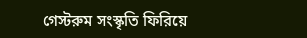গেস্টরুম সংস্কৃতি ফিরিয়ে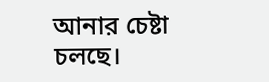আনার চেষ্টা চলছে।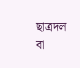ছাত্রদল বা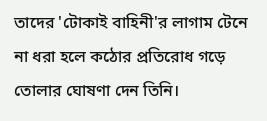তাদের 'টোকাই বাহিনী'র লাগাম টেনে না ধরা হলে কঠোর প্রতিরোধ গড়ে তোলার ঘোষণা দেন তিনি।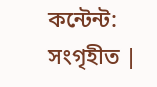কন্টেন্ট: সংগৃহীত |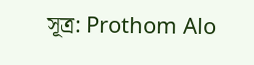সূত্র: Prothom Alo